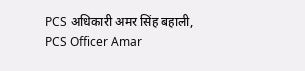PCS अधिकारी अमर सिंह बहाली, PCS Officer Amar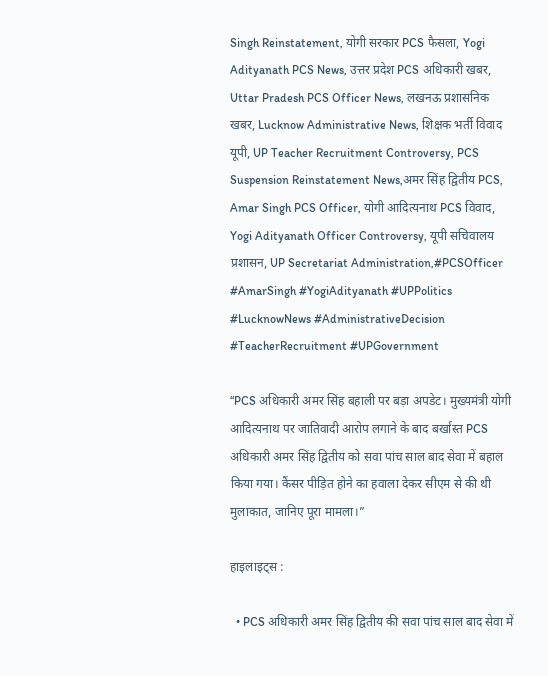Singh Reinstatement, योगी सरकार PCS फैसला, Yogi Adityanath PCS News, उत्तर प्रदेश PCS अधिकारी खबर, Uttar Pradesh PCS Officer News, लखनऊ प्रशासनिक खबर, Lucknow Administrative News, शिक्षक भर्ती विवाद यूपी, UP Teacher Recruitment Controversy, PCS Suspension Reinstatement News,अमर सिंह द्वितीय PCS, Amar Singh PCS Officer, योगी आदित्यनाथ PCS विवाद, Yogi Adityanath Officer Controversy, यूपी सचिवालय प्रशासन, UP Secretariat Administration,#PCSOfficer #AmarSingh #YogiAdityanath #UPPolitics #LucknowNews #AdministrativeDecision #TeacherRecruitment #UPGovernment

“PCS अधिकारी अमर सिंह बहाली पर बड़ा अपडेट। मुख्यमंत्री योगी आदित्यनाथ पर जातिवादी आरोप लगाने के बाद बर्खास्त PCS अधिकारी अमर सिंह द्वितीय को सवा पांच साल बाद सेवा में बहाल किया गया। कैंसर पीड़ित होने का हवाला देकर सीएम से की थी मुलाकात, जानिए पूरा मामला।”

हाइलाइट्स :

  • PCS अधिकारी अमर सिंह द्वितीय की सवा पांच साल बाद सेवा में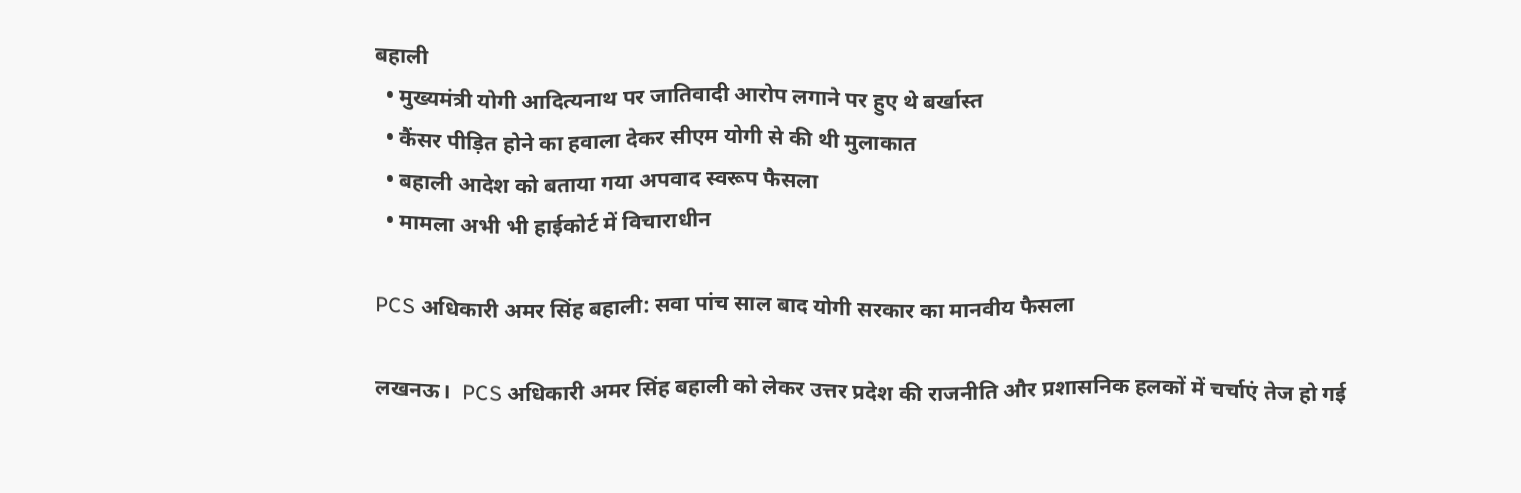बहाली
  • मुख्यमंत्री योगी आदित्यनाथ पर जातिवादी आरोप लगाने पर हुए थे बर्खास्त
  • कैंसर पीड़ित होने का हवाला देकर सीएम योगी से की थी मुलाकात
  • बहाली आदेश को बताया गया अपवाद स्वरूप फैसला
  • मामला अभी भी हाईकोर्ट में विचाराधीन

PCS अधिकारी अमर सिंह बहाली: सवा पांच साल बाद योगी सरकार का मानवीय फैसला

लखनऊ।  PCS अधिकारी अमर सिंह बहाली को लेकर उत्तर प्रदेश की राजनीति और प्रशासनिक हलकों में चर्चाएं तेज हो गई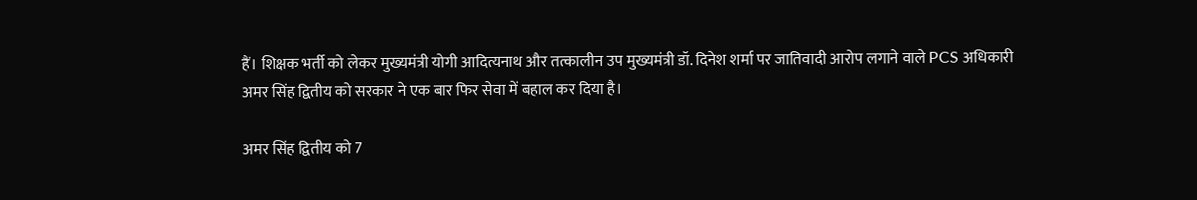हैं। शिक्षक भर्ती को लेकर मुख्यमंत्री योगी आदित्यनाथ और तत्कालीन उप मुख्यमंत्री डॉ. दिनेश शर्मा पर जातिवादी आरोप लगाने वाले PCS अधिकारी अमर सिंह द्वितीय को सरकार ने एक बार फिर सेवा में बहाल कर दिया है।

अमर सिंह द्वितीय को 7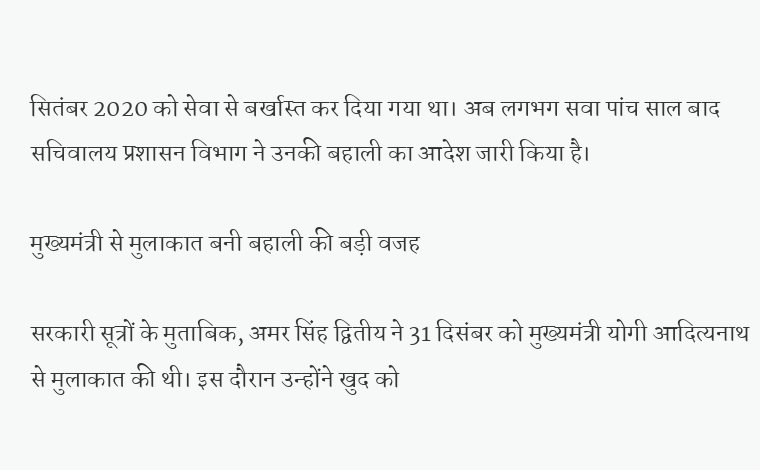सितंबर 2020 को सेवा से बर्खास्त कर दिया गया था। अब लगभग सवा पांच साल बाद सचिवालय प्रशासन विभाग ने उनकी बहाली का आदेश जारी किया है।

मुख्यमंत्री से मुलाकात बनी बहाली की बड़ी वजह

सरकारी सूत्रों के मुताबिक, अमर सिंह द्वितीय ने 31 दिसंबर को मुख्यमंत्री योगी आदित्यनाथ से मुलाकात की थी। इस दौरान उन्होंने खुद को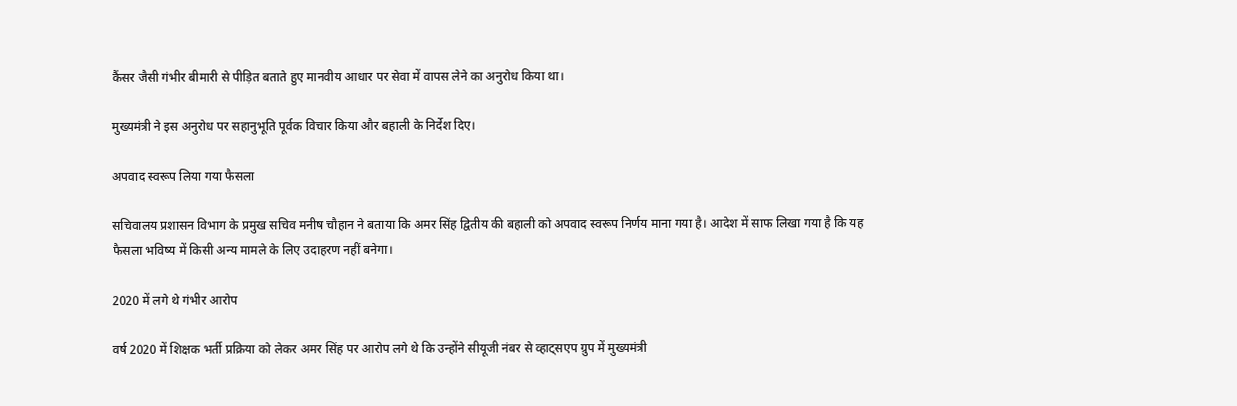कैंसर जैसी गंभीर बीमारी से पीड़ित बताते हुए मानवीय आधार पर सेवा में वापस लेने का अनुरोध किया था।

मुख्यमंत्री ने इस अनुरोध पर सहानुभूति पूर्वक विचार किया और बहाली के निर्देश दिए।

अपवाद स्वरूप लिया गया फैसला

सचिवालय प्रशासन विभाग के प्रमुख सचिव मनीष चौहान ने बताया कि अमर सिंह द्वितीय की बहाली को अपवाद स्वरूप निर्णय माना गया है। आदेश में साफ लिखा गया है कि यह फैसला भविष्य में किसी अन्य मामले के लिए उदाहरण नहीं बनेगा।

2020 में लगे थे गंभीर आरोप

वर्ष 2020 में शिक्षक भर्ती प्रक्रिया को लेकर अमर सिंह पर आरोप लगे थे कि उन्होंने सीयूजी नंबर से व्हाट्सएप ग्रुप में मुख्यमंत्री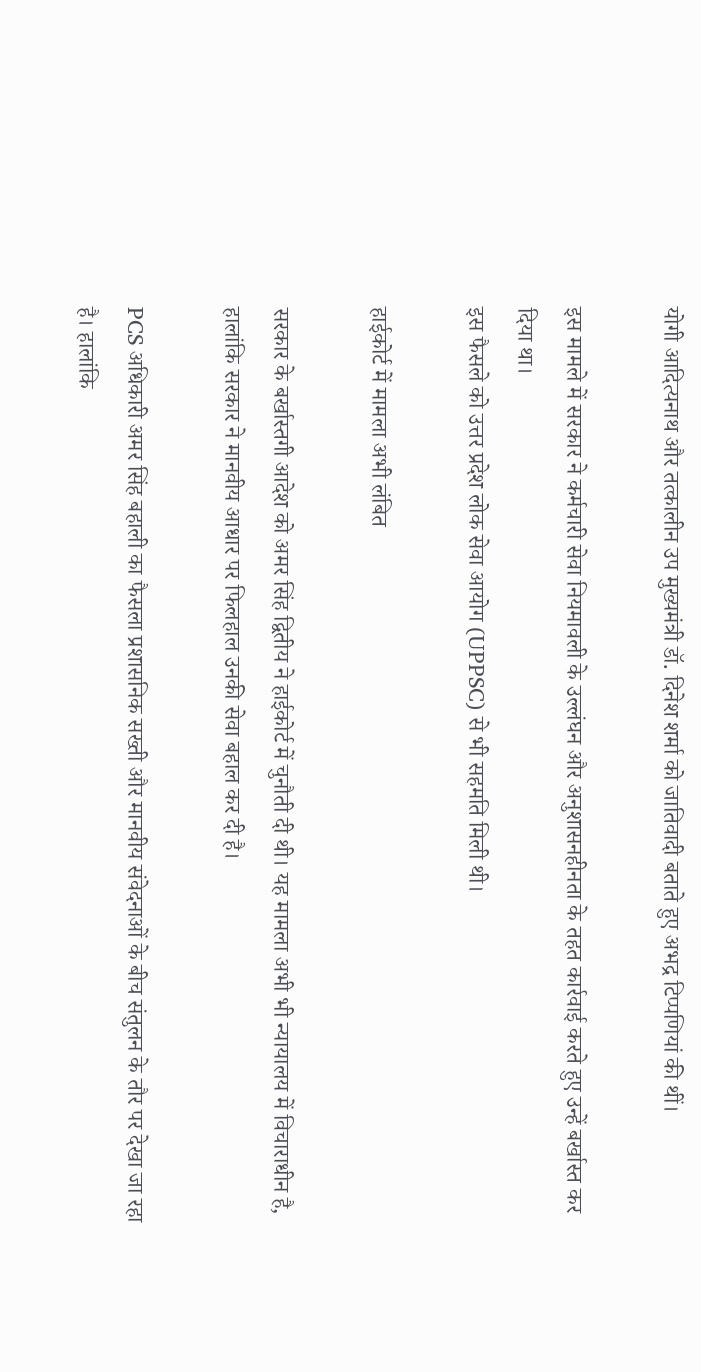योगी आदित्यनाथ और तत्कालीन उप मुख्यमंत्री डॉ. दिनेश शर्मा को जातिवादी बताते हुए अभद्र टिप्पणियां की थीं।

इस मामले में सरकार ने कर्मचारी सेवा नियमावली के उल्लंघन और अनुशासनहीनता के तहत कार्रवाई करते हुए उन्हें बर्खास्त कर दिया था।
इस फैसले को उत्तर प्रदेश लोक सेवा आयोग (UPPSC) से भी सहमति मिली थी।

हाईकोर्ट में मामला अभी लंबित

सरकार के बर्खास्तगी आदेश को अमर सिंह द्वितीय ने हाईकोर्ट में चुनौती दी थी। यह मामला अभी भी न्यायालय में विचाराधीन है, हालांकि सरकार ने मानवीय आधार पर फिलहाल उनकी सेवा बहाल कर दी है।

PCS अधिकारी अमर सिंह बहाली का फैसला प्रशासनिक सख्ती और मानवीय संवेदनाओं के बीच संतुलन के तौर पर देखा जा रहा है। हालांकि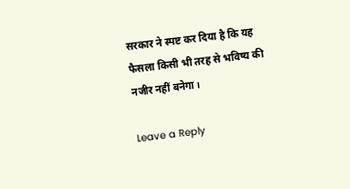सरकार ने स्पष्ट कर दिया है कि यह फैसला किसी भी तरह से भविष्य की नजीर नहीं बनेगा।

Leave a Reply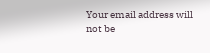Your email address will not be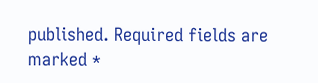published. Required fields are marked *